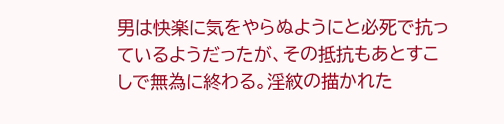男は快楽に気をやらぬようにと必死で抗っているようだったが、その抵抗もあとすこしで無為に終わる。淫紋の描かれた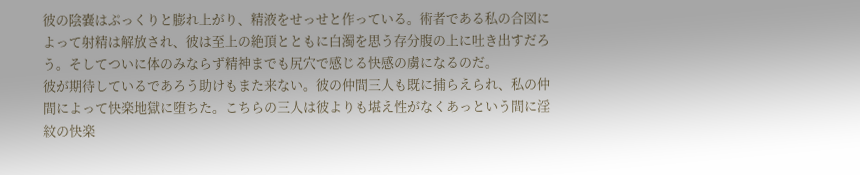彼の陰嚢はぷっくりと膨れ上がり、精液をせっせと作っている。術者である私の合図によって射精は解放され、彼は至上の絶頂とともに白濁を思う存分腹の上に吐き出すだろう。そしてついに体のみならず精神までも尻穴で感じる快感の虜になるのだ。
彼が期待しているであろう助けもまた来ない。彼の仲間三人も既に捕らえられ、私の仲間によって快楽地獄に堕ちた。こちらの三人は彼よりも堪え性がなくあっという間に淫紋の快楽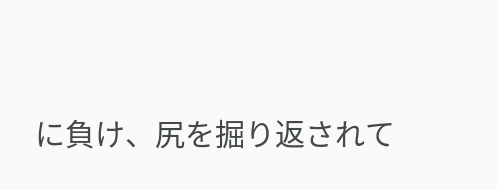に負け、尻を掘り返されて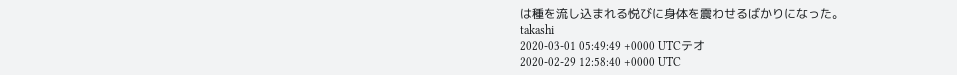は種を流し込まれる悦びに身体を震わせるばかりになった。
takashi
2020-03-01 05:49:49 +0000 UTCテオ
2020-02-29 12:58:40 +0000 UTC